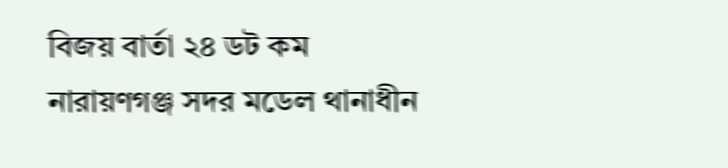বিজয় বার্তা ২৪ ডট কম
নারায়ণগঞ্জ সদর মডেল থানাধীন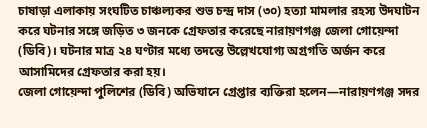চাষাড়া এলাকায় সংঘটিত চাঞ্চল্যকর শুভ চন্দ্র দাস (৩০) হত্যা মামলার রহস্য উদঘাটন করে ঘটনার সঙ্গে জড়িত ৩ জনকে গ্রেফতার করেছে নারায়ণগঞ্জ জেলা গোয়েন্দা (ডিবি)। ঘটনার মাত্র ২৪ ঘণ্টার মধ্যে তদন্তে উল্লেখযোগ্য অগ্রগতি অর্জন করে আসামিদের গ্রেফতার করা হয়।
জেলা গোয়েন্দা পুলিশের (ডিবি) অভিযানে গ্রেপ্তার ব্যক্তিরা হলেন—নারায়ণগঞ্জ সদর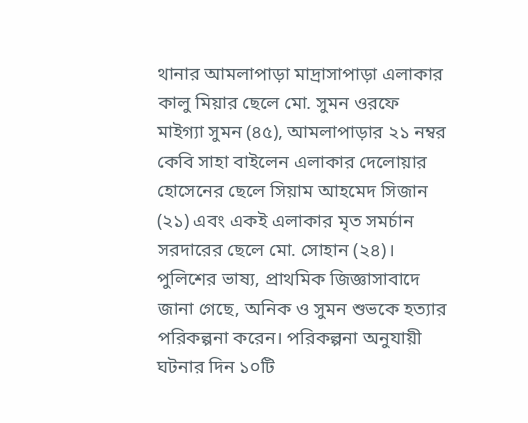থানার আমলাপাড়া মাদ্রাসাপাড়া এলাকার কালু মিয়ার ছেলে মো. সুমন ওরফে মাইগ্যা সুমন (৪৫), আমলাপাড়ার ২১ নম্বর কেবি সাহা বাইলেন এলাকার দেলোয়ার হোসেনের ছেলে সিয়াম আহমেদ সিজান (২১) এবং একই এলাকার মৃত সমর্চান সরদারের ছেলে মো. সোহান (২৪)।
পুলিশের ভাষ্য, প্রাথমিক জিজ্ঞাসাবাদে জানা গেছে, অনিক ও সুমন শুভকে হত্যার পরিকল্পনা করেন। পরিকল্পনা অনুযায়ী ঘটনার দিন ১০টি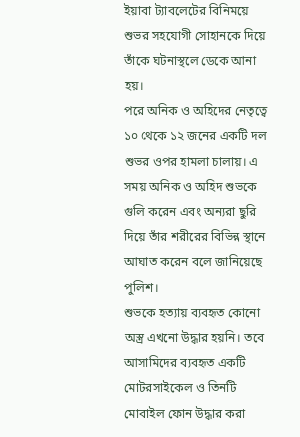ইয়াবা ট্যাবলেটের বিনিময়ে শুভর সহযোগী সোহানকে দিয়ে তাঁকে ঘটনাস্থলে ডেকে আনা হয়।
পরে অনিক ও অহিদের নেতৃত্বে ১০ থেকে ১২ জনের একটি দল শুভর ওপর হামলা চালায়। এ সময় অনিক ও অহিদ শুভকে গুলি করেন এবং অন্যরা ছুরি দিয়ে তাঁর শরীরের বিভিন্ন স্থানে আঘাত করেন বলে জানিয়েছে পুলিশ।
শুভকে হত্যায় ব্যবহৃত কোনো অস্ত্র এখনো উদ্ধার হয়নি। তবে আসামিদের ব্যবহৃত একটি মোটরসাইকেল ও তিনটি মোবাইল ফোন উদ্ধার করা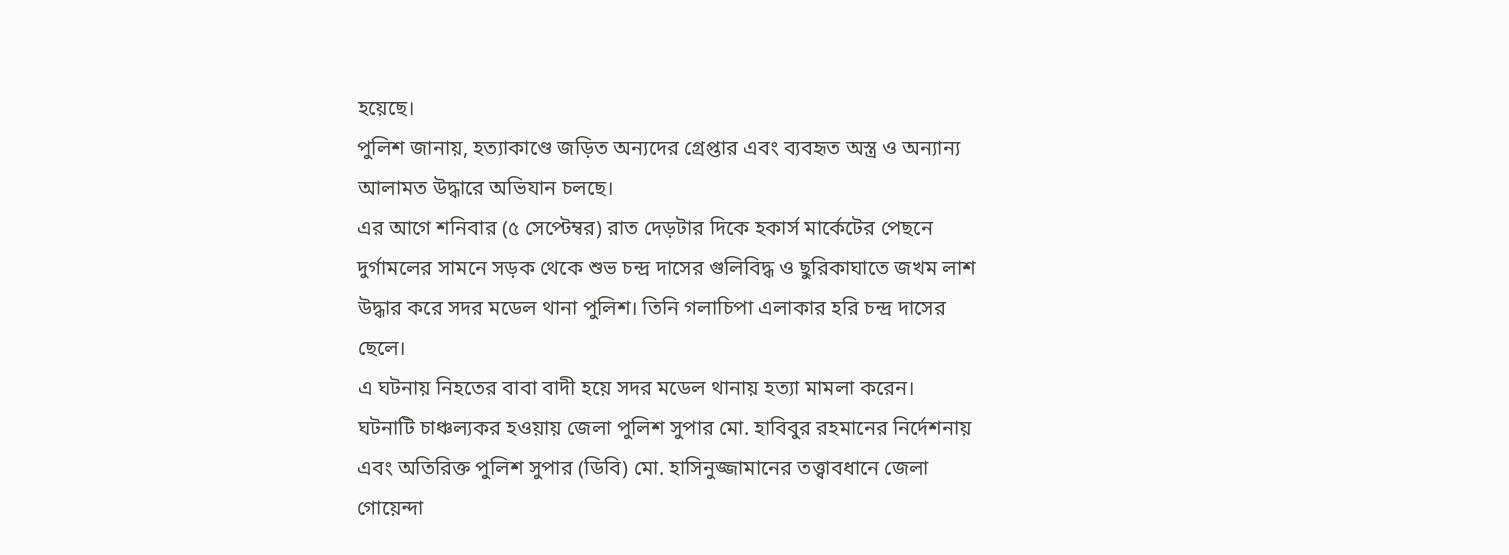হয়েছে।
পুলিশ জানায়, হত্যাকাণ্ডে জড়িত অন্যদের গ্রেপ্তার এবং ব্যবহৃত অস্ত্র ও অন্যান্য আলামত উদ্ধারে অভিযান চলছে।
এর আগে শনিবার (৫ সেপ্টেম্বর) রাত দেড়টার দিকে হকার্স মার্কেটের পেছনে দুর্গামলের সামনে সড়ক থেকে শুভ চন্দ্র দাসের গুলিবিদ্ধ ও ছুরিকাঘাতে জখম লাশ উদ্ধার করে সদর মডেল থানা পুলিশ। তিনি গলাচিপা এলাকার হরি চন্দ্র দাসের ছেলে।
এ ঘটনায় নিহতের বাবা বাদী হয়ে সদর মডেল থানায় হত্যা মামলা করেন।
ঘটনাটি চাঞ্চল্যকর হওয়ায় জেলা পুলিশ সুপার মো. হাবিবুর রহমানের নির্দেশনায় এবং অতিরিক্ত পুলিশ সুপার (ডিবি) মো. হাসিনুজ্জামানের তত্ত্বাবধানে জেলা গোয়েন্দা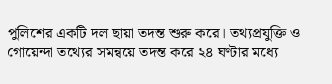পুলিশের একটি দল ছায়া তদন্ত শুরু করে। তথ্যপ্রযুক্তি ও গোয়েন্দা তথ্যের সমন্বয়ে তদন্ত করে ২৪ ঘণ্টার মধ্যে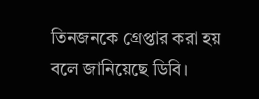তিনজনকে গ্রেপ্তার করা হয় বলে জানিয়েছে ডিবি।